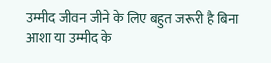उम्मीद जीवन जीने के लिए बहुत जरूरी है बिना आशा या उम्मीद के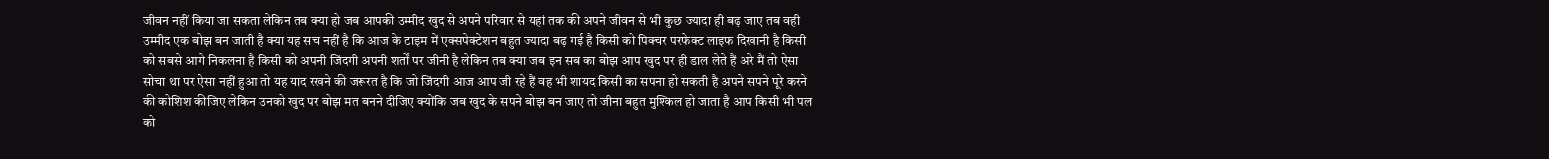जीवन नहीं किया जा सकता लेकिन तब क्या हो जब आपकी उम्मीद खुद से अपने परिवार से यहां तक की अपने जीवन से भी कुछ ज्यादा ही बढ़ जाए तब वही उम्मीद एक बोझ बन जाती है क्या यह सच नहीं है कि आज के टाइम में एक्सपेक्टेशन बहुत ज्यादा बढ़ गई है किसी को पिक्चर परफेक्ट लाइफ दिखानी है किसी को सबसे आगे निकलना है किसी को अपनी जिंदगी अपनी शर्तों पर जीनी है लेकिन तब क्या जब इन सब का बोझ आप खुद पर ही डाल लेते हैं अरे मैं तो ऐसा सोचा था पर ऐसा नहीं हुआ तो यह याद रखने की जरूरत है कि जो जिंदगी आज आप जी रहे हैं वह भी शायद किसी का सपना हो सकती है अपने सपने पूरे करने की कोशिश कीजिए लेकिन उनको खुद पर बोझ मत बनने दीजिए क्योंकि जब खुद के सपने बोझ बन जाए तो जीना बहुत मुश्किल हो जाता है आप किसी भी पल को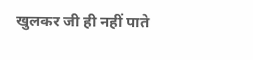खुलकर जी ही नहीं पाते